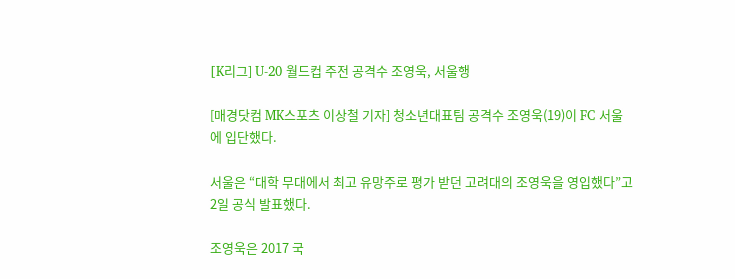[K리그] U-20 월드컵 주전 공격수 조영욱, 서울행

[매경닷컴 MK스포츠 이상철 기자] 청소년대표팀 공격수 조영욱(19)이 FC 서울에 입단했다.

서울은 “대학 무대에서 최고 유망주로 평가 받던 고려대의 조영욱을 영입했다”고 2일 공식 발표했다.

조영욱은 2017 국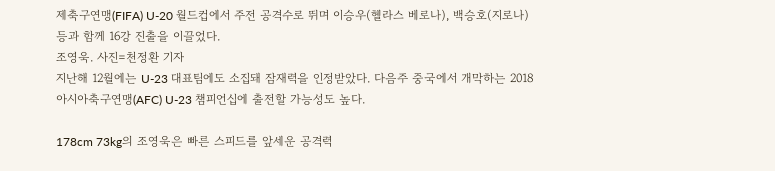제축구연맹(FIFA) U-20 월드컵에서 주전 공격수로 뛰며 이승우(헬라스 베로나), 백승호(지로나) 등과 함께 16강 진출을 이끌었다.
조영욱. 사진=천정환 기자
지난해 12월에는 U-23 대표팀에도 소집돼 잠재력을 인정받았다. 다음주 중국에서 개막하는 2018 아시아축구연맹(AFC) U-23 챔피언십에 출전할 가능성도 높다.

178cm 73kg의 조영욱은 빠른 스피드를 앞세운 공격력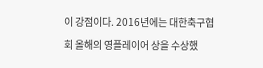이 강점이다. 2016년에는 대한축구협회 올해의 영플레이어 상을 수상했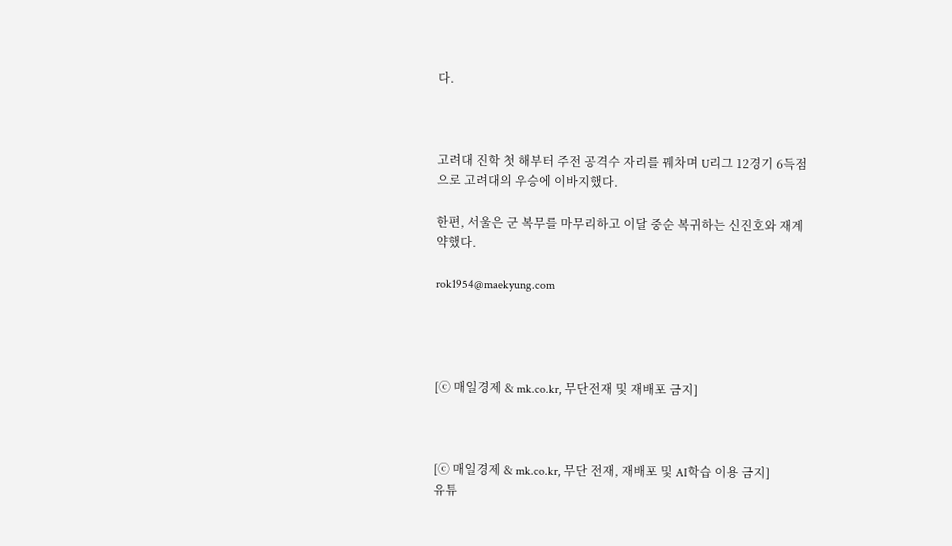다.



고려대 진학 첫 해부터 주전 공격수 자리를 꿰차며 U리그 12경기 6득점으로 고려대의 우승에 이바지했다.

한편, 서울은 군 복무를 마무리하고 이달 중순 복귀하는 신진호와 재계약했다.

rok1954@maekyung.com




[ⓒ 매일경제 & mk.co.kr, 무단전재 및 재배포 금지]



[ⓒ 매일경제 & mk.co.kr, 무단 전재, 재배포 및 AI학습 이용 금지]
유튜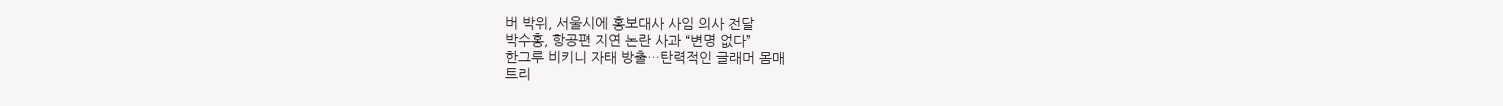버 박위, 서울시에 홍보대사 사임 의사 전달
박수홍, 항공편 지연 논란 사과 “변명 없다”
한그루 비키니 자태 방출…탄력적인 글래머 몸매
트리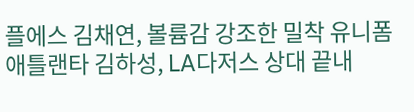플에스 김채연, 볼륨감 강조한 밀착 유니폼
애틀랜타 김하성, LA다저스 상대 끝내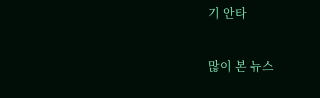기 안타

많이 본 뉴스